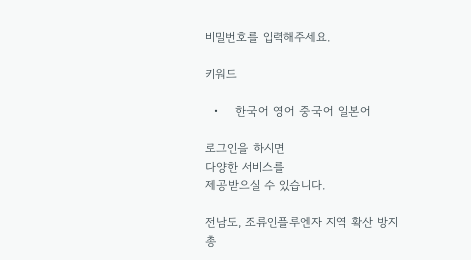비밀번호를 입력해주세요.

키워드

  •    한국어 영어 중국어 일본어

로그인을 하시면
다양한 서비스를
제공받으실 수 있습니다.

전남도, 조류인플루엔자 지역 확산 방지 총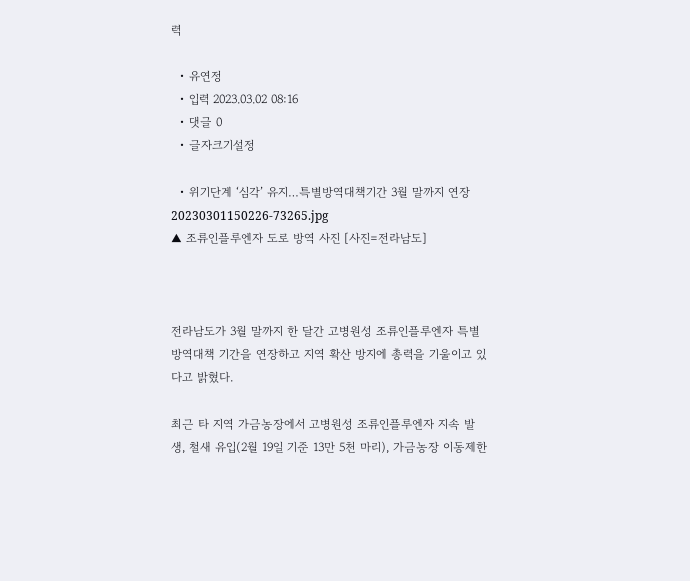력

  • 유연정
  • 입력 2023.03.02 08:16
  • 댓글 0
  • 글자크기설정

  • 위기단계 ‘심각’ 유지…특별방역대책기간 3월 말까지 연장
20230301150226-73265.jpg
▲ 조류인플루엔자 도로 방역 사진 [사진=전라남도]



전라남도가 3월 말까지 한 달간 고병원성 조류인플루엔자 특별방역대책 기간을 연장하고 지역 확산 방지에 총력을 기울이고 있다고 밝혔다.

최근 타 지역 가금농장에서 고병원성 조류인플루엔자 지속 발생, 철새 유입(2월 19일 기준 13만 5천 마리), 가금농장 이동제한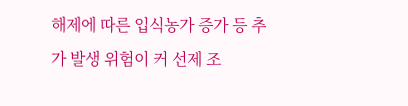해제에 따른 입식농가 증가 등 추가 발생 위험이 커 선제 조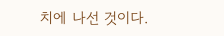치에 나선 것이다.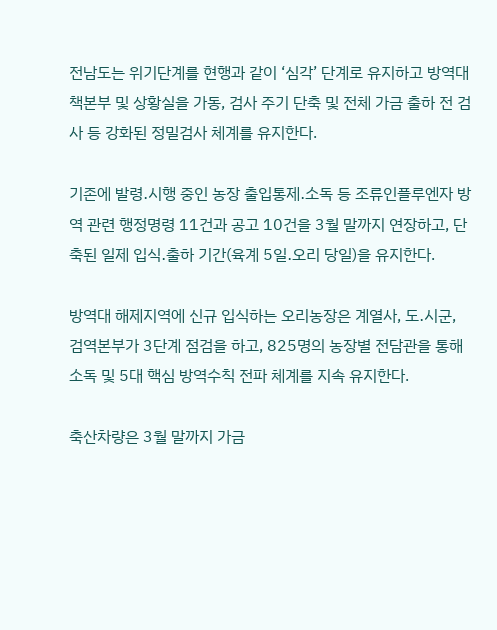전남도는 위기단계를 현행과 같이 ‘심각’ 단계로 유지하고 방역대책본부 및 상황실을 가동, 검사 주기 단축 및 전체 가금 출하 전 검사 등 강화된 정밀검사 체계를 유지한다.

기존에 발령․시행 중인 농장 출입통제․소독 등 조류인플루엔자 방역 관련 행정명령 11건과 공고 10건을 3월 말까지 연장하고, 단축된 일제 입식․출하 기간(육계 5일․오리 당일)을 유지한다.

방역대 해제지역에 신규 입식하는 오리농장은 계열사, 도․시군, 검역본부가 3단계 점검을 하고, 825명의 농장별 전담관을 통해 소독 및 5대 핵심 방역수칙 전파 체계를 지속 유지한다.

축산차량은 3월 말까지 가금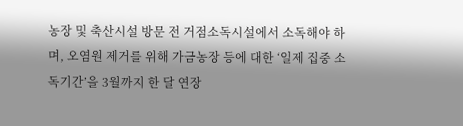농장 및 축산시설 방문 전 거점소독시설에서 소독해야 하며, 오염원 제거를 위해 가금농장 등에 대한 ‘일제 집중 소독기간’을 3월까지 한 달 연장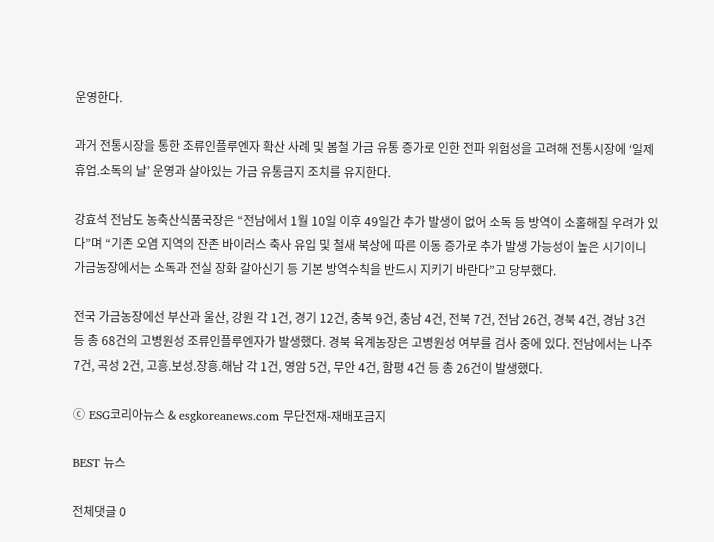운영한다.

과거 전통시장을 통한 조류인플루엔자 확산 사례 및 봄철 가금 유통 증가로 인한 전파 위험성을 고려해 전통시장에 ‘일제 휴업․소독의 날’ 운영과 살아있는 가금 유통금지 조치를 유지한다.

강효석 전남도 농축산식품국장은 “전남에서 1월 10일 이후 49일간 추가 발생이 없어 소독 등 방역이 소홀해질 우려가 있다”며 “기존 오염 지역의 잔존 바이러스 축사 유입 및 철새 북상에 따른 이동 증가로 추가 발생 가능성이 높은 시기이니 가금농장에서는 소독과 전실 장화 갈아신기 등 기본 방역수칙을 반드시 지키기 바란다”고 당부했다.

전국 가금농장에선 부산과 울산, 강원 각 1건, 경기 12건, 충북 9건, 충남 4건, 전북 7건, 전남 26건, 경북 4건, 경남 3건 등 총 68건의 고병원성 조류인플루엔자가 발생했다. 경북 육계농장은 고병원성 여부를 검사 중에 있다. 전남에서는 나주 7건, 곡성 2건, 고흥․보성․장흥․해남 각 1건, 영암 5건, 무안 4건, 함평 4건 등 총 26건이 발생했다.

ⓒ ESG코리아뉴스 & esgkoreanews.com 무단전재-재배포금지

BEST 뉴스

전체댓글 0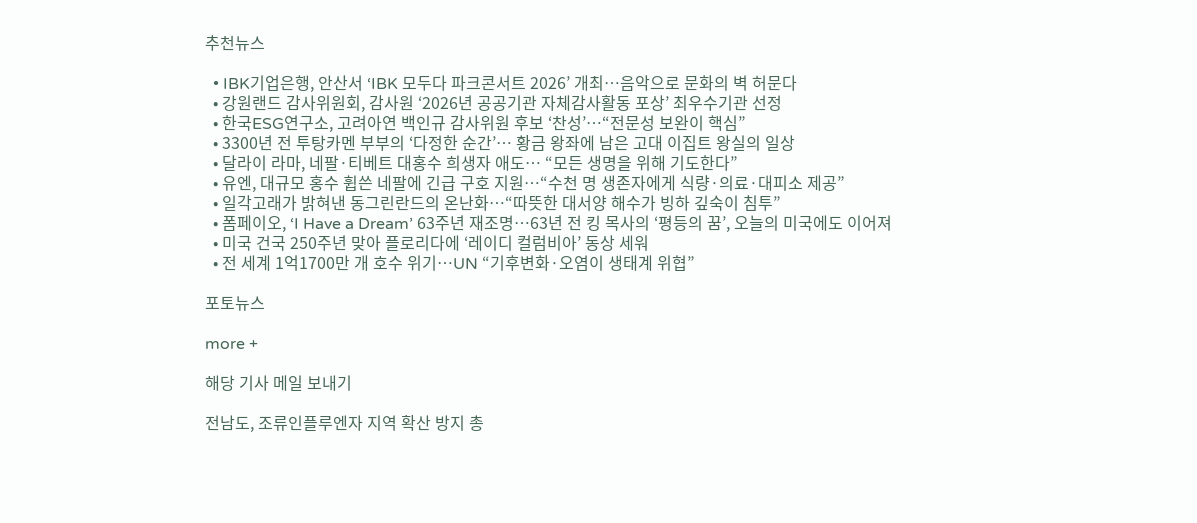추천뉴스

  • IBK기업은행, 안산서 ‘IBK 모두다 파크콘서트 2026’ 개최…음악으로 문화의 벽 허문다
  • 강원랜드 감사위원회, 감사원 ‘2026년 공공기관 자체감사활동 포상’ 최우수기관 선정
  • 한국ESG연구소, 고려아연 백인규 감사위원 후보 ‘찬성’…“전문성 보완이 핵심”
  • 3300년 전 투탕카멘 부부의 ‘다정한 순간’… 황금 왕좌에 남은 고대 이집트 왕실의 일상
  • 달라이 라마, 네팔·티베트 대홍수 희생자 애도… “모든 생명을 위해 기도한다”
  • 유엔, 대규모 홍수 휩쓴 네팔에 긴급 구호 지원…“수천 명 생존자에게 식량·의료·대피소 제공”
  • 일각고래가 밝혀낸 동그린란드의 온난화…“따뜻한 대서양 해수가 빙하 깊숙이 침투”
  • 폼페이오, ‘I Have a Dream’ 63주년 재조명…63년 전 킹 목사의 ‘평등의 꿈’, 오늘의 미국에도 이어져
  • 미국 건국 250주년 맞아 플로리다에 ‘레이디 컬럼비아’ 동상 세워
  • 전 세계 1억1700만 개 호수 위기…UN “기후변화·오염이 생태계 위협”

포토뉴스

more +

해당 기사 메일 보내기

전남도, 조류인플루엔자 지역 확산 방지 총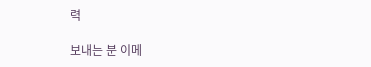력

보내는 분 이메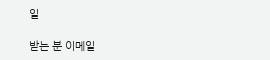일

받는 분 이메일